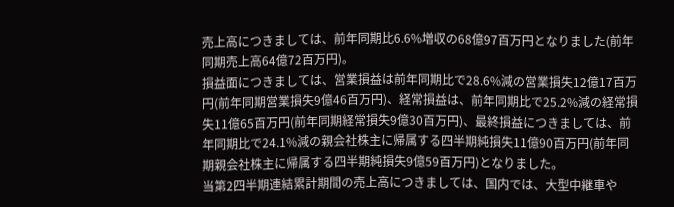売上高につきましては、前年同期比6.6%増収の68億97百万円となりました(前年同期売上高64億72百万円)。
損益面につきましては、営業損益は前年同期比で28.6%減の営業損失12億17百万円(前年同期営業損失9億46百万円)、経常損益は、前年同期比で25.2%減の経常損失11億65百万円(前年同期経常損失9億30百万円)、最終損益につきましては、前年同期比で24.1%減の親会社株主に帰属する四半期純損失11億90百万円(前年同期親会社株主に帰属する四半期純損失9億59百万円)となりました。
当第2四半期連結累計期間の売上高につきましては、国内では、大型中継車や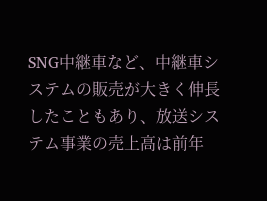SNG中継車など、中継車システムの販売が大きく伸長したこともあり、放送システム事業の売上高は前年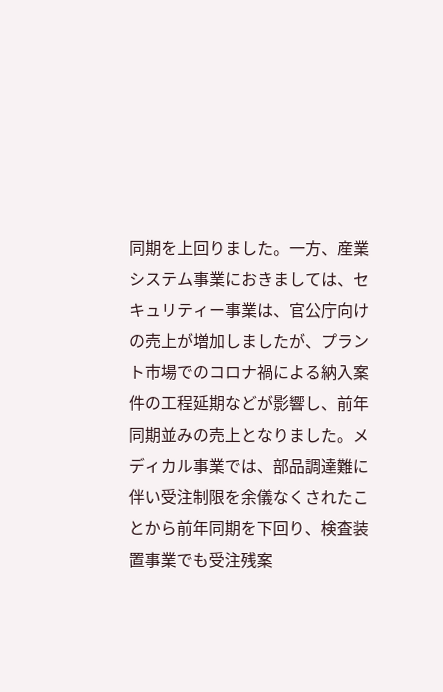同期を上回りました。一方、産業システム事業におきましては、セキュリティー事業は、官公庁向けの売上が増加しましたが、プラント市場でのコロナ禍による納入案件の工程延期などが影響し、前年同期並みの売上となりました。メディカル事業では、部品調達難に伴い受注制限を余儀なくされたことから前年同期を下回り、検査装置事業でも受注残案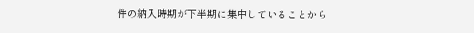件の納入時期が下半期に集中していることから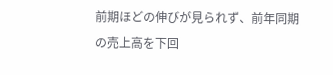前期ほどの伸びが見られず、前年同期の売上高を下回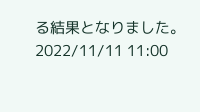る結果となりました。
2022/11/11 11:00